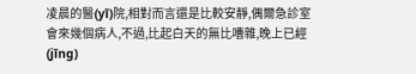凌晨的醫(yī)院,相對而言還是比較安靜,偶爾急診室會來幾個病人,不過,比起白天的無比嘈雜,晚上已經(jīng)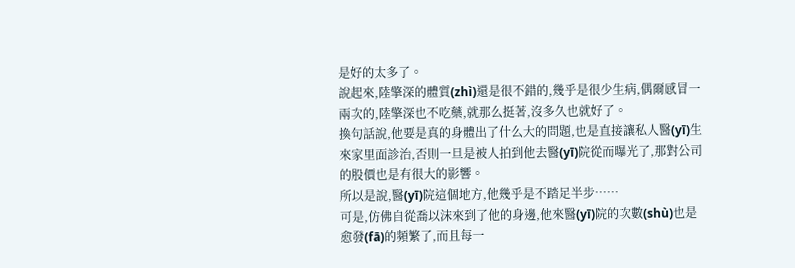是好的太多了。
說起來,陸擎深的體質(zhì)還是很不錯的,幾乎是很少生病,偶爾感冒一兩次的,陸擎深也不吃藥,就那么挺著,沒多久也就好了。
換句話說,他要是真的身體出了什么大的問題,也是直接讓私人醫(yī)生來家里面診治,否則一旦是被人拍到他去醫(yī)院從而曝光了,那對公司的股價也是有很大的影響。
所以是說,醫(yī)院這個地方,他幾乎是不踏足半步……
可是,仿佛自從喬以沫來到了他的身邊,他來醫(yī)院的次數(shù)也是愈發(fā)的頻繁了,而且每一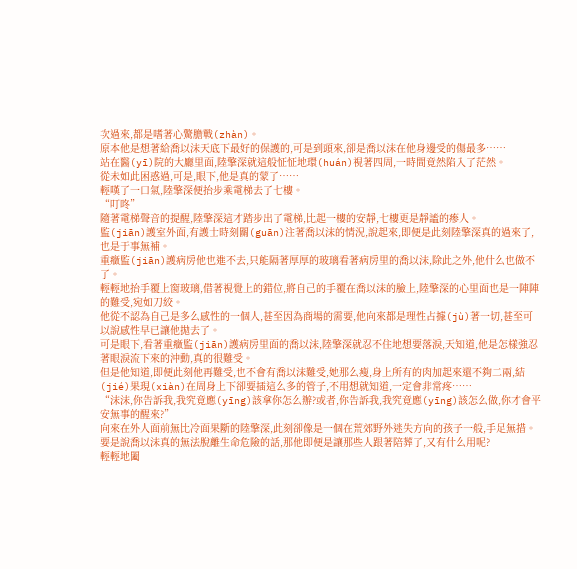次過來,都是嗜著心驚膽戰(zhàn)。
原本他是想著給喬以沫天底下最好的保護的,可是到頭來,卻是喬以沫在他身邊受的傷最多……
站在醫(yī)院的大廳里面,陸擎深就這般怔怔地環(huán)視著四周,一時間竟然陷入了茫然。
從未如此困惑過,可是,眼下,他是真的蒙了……
輕嘆了一口氣,陸擎深便抬步乘電梯去了七樓。
“叮咚”
隨著電梯聲音的提醒,陸擎深這才踏步出了電梯,比起一樓的安靜,七樓更是靜謐的瘆人。
監(jiān)護室外面,有護士時刻關(guān)注著喬以沫的情況,說起來,即便是此刻陸擎深真的過來了,也是于事無補。
重癥監(jiān)護病房他也進不去,只能隔著厚厚的玻璃看著病房里的喬以沫,除此之外,他什么也做不了。
輕輕地抬手覆上窗玻璃,借著視覺上的錯位,將自己的手覆在喬以沫的臉上,陸擎深的心里面也是一陣陣的難受,宛如刀絞。
他從不認為自己是多么感性的一個人,甚至因為商場的需要,他向來都是理性占據(jù)著一切,甚至可以說感性早已讓他拋去了。
可是眼下,看著重癥監(jiān)護病房里面的喬以沫,陸擎深就忍不住地想要落淚,天知道,他是怎樣強忍著眼淚流下來的沖動,真的很難受。
但是他知道,即便此刻他再難受,也不會有喬以沫難受,她那么瘦,身上所有的肉加起來還不夠二兩,結(jié)果現(xiàn)在周身上下卻要插這么多的管子,不用想就知道,一定會非常疼……
“沫沫,你告訴我,我究竟應(yīng)該拿你怎么辦?或者,你告訴我,我究竟應(yīng)該怎么做,你才會平安無事的醒來?”
向來在外人面前無比冷面果斷的陸擎深,此刻卻像是一個在荒郊野外迷失方向的孩子一般,手足無措。
要是說喬以沫真的無法脫離生命危險的話,那他即便是讓那些人跟著陪葬了,又有什么用呢?
輕輕地闔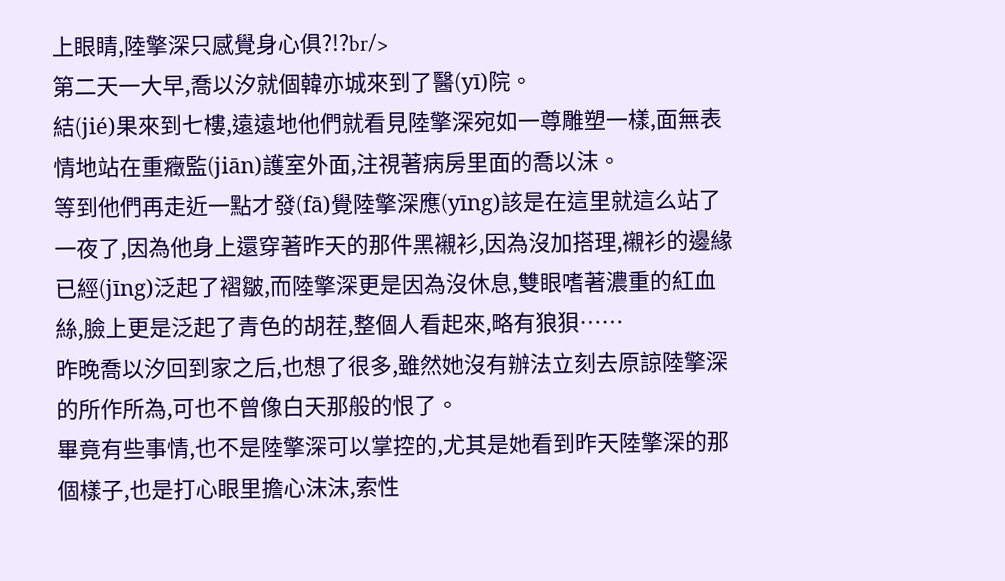上眼睛,陸擎深只感覺身心俱?!?br/>
第二天一大早,喬以汐就個韓亦城來到了醫(yī)院。
結(jié)果來到七樓,遠遠地他們就看見陸擎深宛如一尊雕塑一樣,面無表情地站在重癥監(jiān)護室外面,注視著病房里面的喬以沫。
等到他們再走近一點才發(fā)覺陸擎深應(yīng)該是在這里就這么站了一夜了,因為他身上還穿著昨天的那件黑襯衫,因為沒加搭理,襯衫的邊緣已經(jīng)泛起了褶皺,而陸擎深更是因為沒休息,雙眼嗜著濃重的紅血絲,臉上更是泛起了青色的胡茬,整個人看起來,略有狼狽……
昨晚喬以汐回到家之后,也想了很多,雖然她沒有辦法立刻去原諒陸擎深的所作所為,可也不曾像白天那般的恨了。
畢竟有些事情,也不是陸擎深可以掌控的,尤其是她看到昨天陸擎深的那個樣子,也是打心眼里擔心沫沫,索性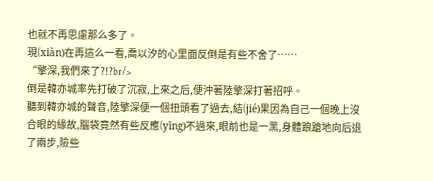也就不再思慮那么多了。
現(xiàn)在再這么一看,喬以汐的心里面反倒是有些不舍了……
“擎深,我們來了?!?br/>
倒是韓亦城率先打破了沉寂,上來之后,便沖著陸擎深打著招呼。
聽到韓亦城的聲音,陸擎深便一個扭頭看了過去,結(jié)果因為自己一個晚上沒合眼的緣故,腦袋竟然有些反應(yīng)不過來,眼前也是一黑,身體踉蹌地向后退了兩步,險些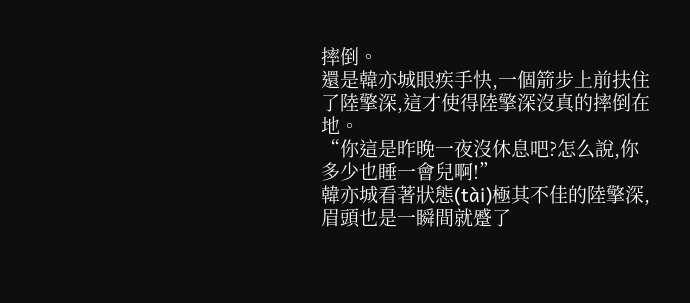摔倒。
還是韓亦城眼疾手快,一個箭步上前扶住了陸擎深,這才使得陸擎深沒真的摔倒在地。
“你這是昨晚一夜沒休息吧?怎么說,你多少也睡一會兒啊!”
韓亦城看著狀態(tài)極其不佳的陸擎深,眉頭也是一瞬間就蹙了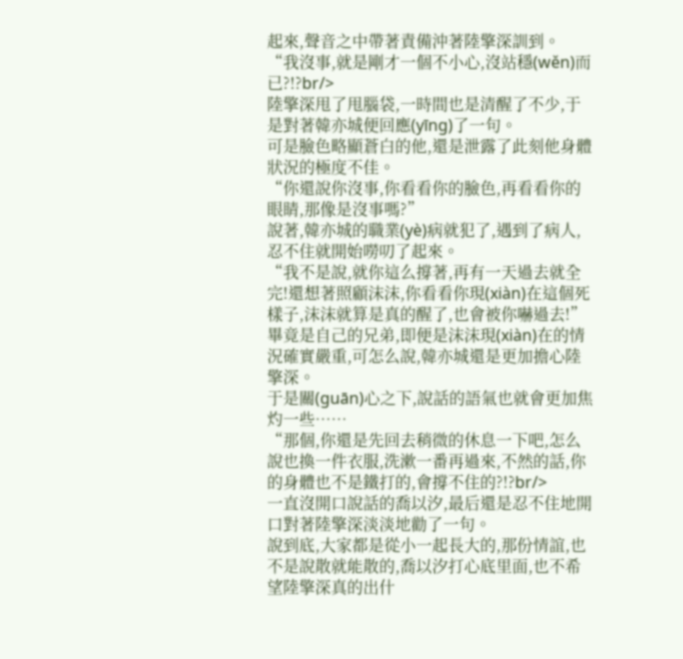起來,聲音之中帶著責備沖著陸擎深訓到。
“我沒事,就是剛才一個不小心,沒站穩(wěn)而已?!?br/>
陸擎深甩了甩腦袋,一時間也是清醒了不少,于是對著韓亦城便回應(yīng)了一句。
可是臉色略顯蒼白的他,還是泄露了此刻他身體狀況的極度不佳。
“你還說你沒事,你看看你的臉色,再看看你的眼睛,那像是沒事嗎?”
說著,韓亦城的職業(yè)病就犯了,遇到了病人,忍不住就開始嘮叨了起來。
“我不是說,就你這么撐著,再有一天過去就全完!還想著照顧沫沫,你看看你現(xiàn)在這個死樣子,沫沫就算是真的醒了,也會被你嚇過去!”
畢竟是自己的兄弟,即便是沫沫現(xiàn)在的情況確實嚴重,可怎么說,韓亦城還是更加擔心陸擎深。
于是關(guān)心之下,說話的語氣也就會更加焦灼一些……
“那個,你還是先回去稍微的休息一下吧,怎么說也換一件衣服,洗漱一番再過來,不然的話,你的身體也不是鐵打的,會撐不住的?!?br/>
一直沒開口說話的喬以汐,最后還是忍不住地開口對著陸擎深淡淡地勸了一句。
說到底,大家都是從小一起長大的,那份情誼,也不是說散就能散的,喬以汐打心底里面,也不希望陸擎深真的出什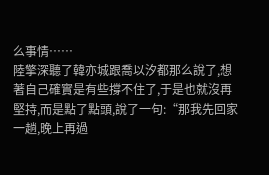么事情……
陸擎深聽了韓亦城跟喬以汐都那么說了,想著自己確實是有些撐不住了,于是也就沒再堅持,而是點了點頭,說了一句:“那我先回家一趟,晚上再過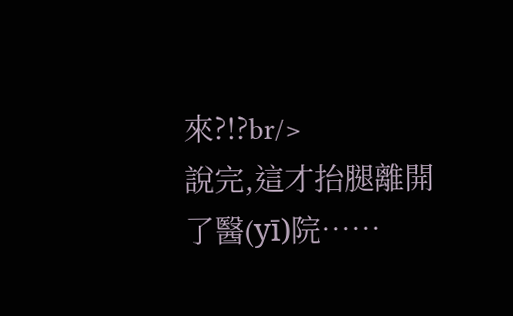來?!?br/>
說完,這才抬腿離開了醫(yī)院……